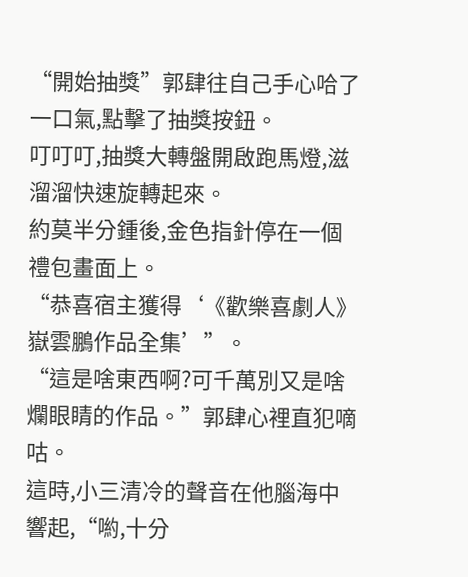“開始抽獎”郭肆往自己手心哈了一口氣,點擊了抽獎按鈕。
叮叮叮,抽獎大轉盤開啟跑馬燈,滋溜溜快速旋轉起來。
約莫半分鍾後,金色指針停在一個禮包畫面上。
“恭喜宿主獲得‘《歡樂喜劇人》嶽雲鵬作品全集’”。
“這是啥東西啊?可千萬別又是啥爛眼睛的作品。”郭肆心裡直犯嘀咕。
這時,小三清冷的聲音在他腦海中響起,“喲,十分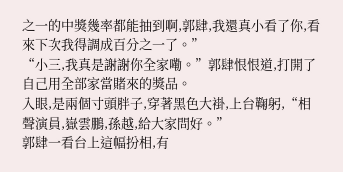之一的中獎幾率都能抽到啊,郭肆,我還真小看了你,看來下次我得調成百分之一了。”
“小三,我真是謝謝你全家嘞。”郭肆恨恨道,打開了自己用全部家當賭來的獎品。
入眼,是兩個寸頭胖子,穿著黑色大褂,上台鞠躬,“相聲演員,嶽雲鵬,孫越,給大家問好。”
郭肆一看台上這幅扮相,有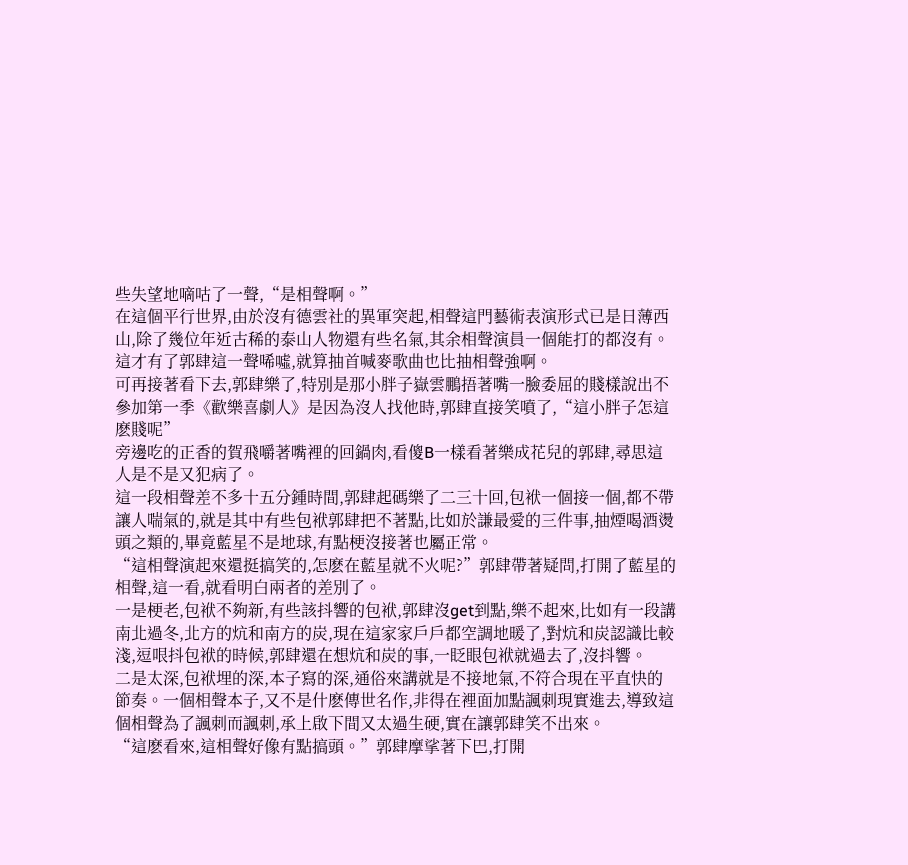些失望地嘀咕了一聲,“是相聲啊。”
在這個平行世界,由於沒有德雲社的異軍突起,相聲這門藝術表演形式已是日薄西山,除了幾位年近古稀的泰山人物還有些名氣,其余相聲演員一個能打的都沒有。
這才有了郭肆這一聲唏噓,就算抽首喊麥歌曲也比抽相聲強啊。
可再接著看下去,郭肆樂了,特別是那小胖子嶽雲鵬捂著嘴一臉委屈的賤樣說出不參加第一季《歡樂喜劇人》是因為沒人找他時,郭肆直接笑噴了,“這小胖子怎這麽賤呢”
旁邊吃的正香的賀飛嚼著嘴裡的回鍋肉,看傻B一樣看著樂成花兒的郭肆,尋思這人是不是又犯病了。
這一段相聲差不多十五分鍾時間,郭肆起碼樂了二三十回,包袱一個接一個,都不帶讓人喘氣的,就是其中有些包袱郭肆把不著點,比如於謙最愛的三件事,抽煙喝酒燙頭之類的,畢竟藍星不是地球,有點梗沒接著也屬正常。
“這相聲演起來還挺搞笑的,怎麽在藍星就不火呢?”郭肆帶著疑問,打開了藍星的相聲,這一看,就看明白兩者的差別了。
一是梗老,包袱不夠新,有些該抖響的包袱,郭肆沒get到點,樂不起來,比如有一段講南北過冬,北方的炕和南方的炭,現在這家家戶戶都空調地暖了,對炕和炭認識比較淺,逗哏抖包袱的時候,郭肆還在想炕和炭的事,一眨眼包袱就過去了,沒抖響。
二是太深,包袱埋的深,本子寫的深,通俗來講就是不接地氣,不符合現在平直快的節奏。一個相聲本子,又不是什麽傳世名作,非得在裡面加點諷刺現實進去,導致這個相聲為了諷刺而諷刺,承上啟下間又太過生硬,實在讓郭肆笑不出來。
“這麽看來,這相聲好像有點搞頭。”郭肆摩挲著下巴,打開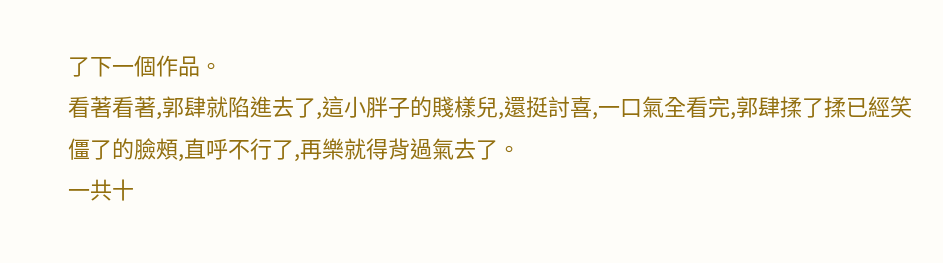了下一個作品。
看著看著,郭肆就陷進去了,這小胖子的賤樣兒,還挺討喜,一口氣全看完,郭肆揉了揉已經笑僵了的臉頰,直呼不行了,再樂就得背過氣去了。
一共十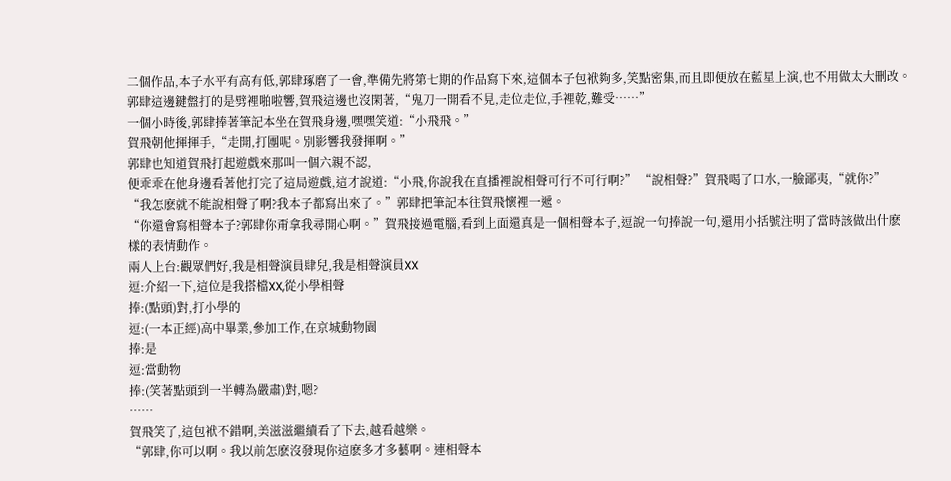二個作品,本子水平有高有低,郭肆琢磨了一會,準備先將第七期的作品寫下來,這個本子包袱夠多,笑點密集,而且即便放在藍星上演,也不用做太大刪改。
郭肆這邊鍵盤打的是劈裡啪啦響,賀飛這邊也沒閑著,“鬼刀一開看不見,走位走位,手裡乾,難受……”
一個小時後,郭肆捧著筆記本坐在賀飛身邊,嘿嘿笑道:“小飛飛。”
賀飛朝他揮揮手,“走開,打團呢。別影響我發揮啊。”
郭肆也知道賀飛打起遊戲來那叫一個六親不認,
便乖乖在他身邊看著他打完了這局遊戲,這才說道:“小飛,你說我在直播裡說相聲可行不可行啊?” “說相聲?”賀飛喝了口水,一臉鄙夷,“就你?”
“我怎麽就不能說相聲了啊?我本子都寫出來了。”郭肆把筆記本往賀飛懷裡一遞。
“你還會寫相聲本子?郭肆你甭拿我尋開心啊。”賀飛接過電腦,看到上面還真是一個相聲本子,逗說一句捧說一句,還用小括號注明了當時該做出什麽樣的表情動作。
兩人上台:觀眾們好,我是相聲演員肆兒,我是相聲演員XX
逗:介紹一下,這位是我搭檔XX,從小學相聲
捧:(點頭)對,打小學的
逗:(一本正經)高中畢業,參加工作,在京城動物園
捧:是
逗:當動物
捧:(笑著點頭到一半轉為嚴肅)對,嗯?
……
賀飛笑了,這包袱不錯啊,美滋滋繼續看了下去,越看越樂。
“郭肆,你可以啊。我以前怎麽沒發現你這麽多才多藝啊。連相聲本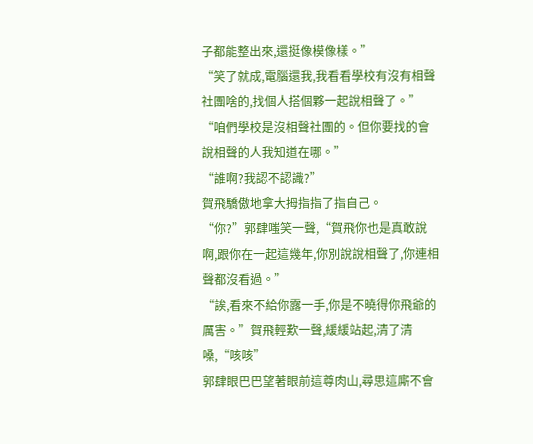子都能整出來,還挺像模像樣。”
“笑了就成,電腦還我,我看看學校有沒有相聲社團啥的,找個人搭個夥一起說相聲了。”
“咱們學校是沒相聲社團的。但你要找的會說相聲的人我知道在哪。”
“誰啊?我認不認識?”
賀飛驕傲地拿大拇指指了指自己。
“你?”郭肆嗤笑一聲,“賀飛你也是真敢說啊,跟你在一起這幾年,你別說說相聲了,你連相聲都沒看過。”
“誒,看來不給你露一手,你是不曉得你飛爺的厲害。”賀飛輕歎一聲,緩緩站起,清了清嗓,“咳咳”
郭肆眼巴巴望著眼前這尊肉山,尋思這廝不會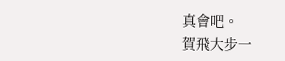真會吧。
賀飛大步一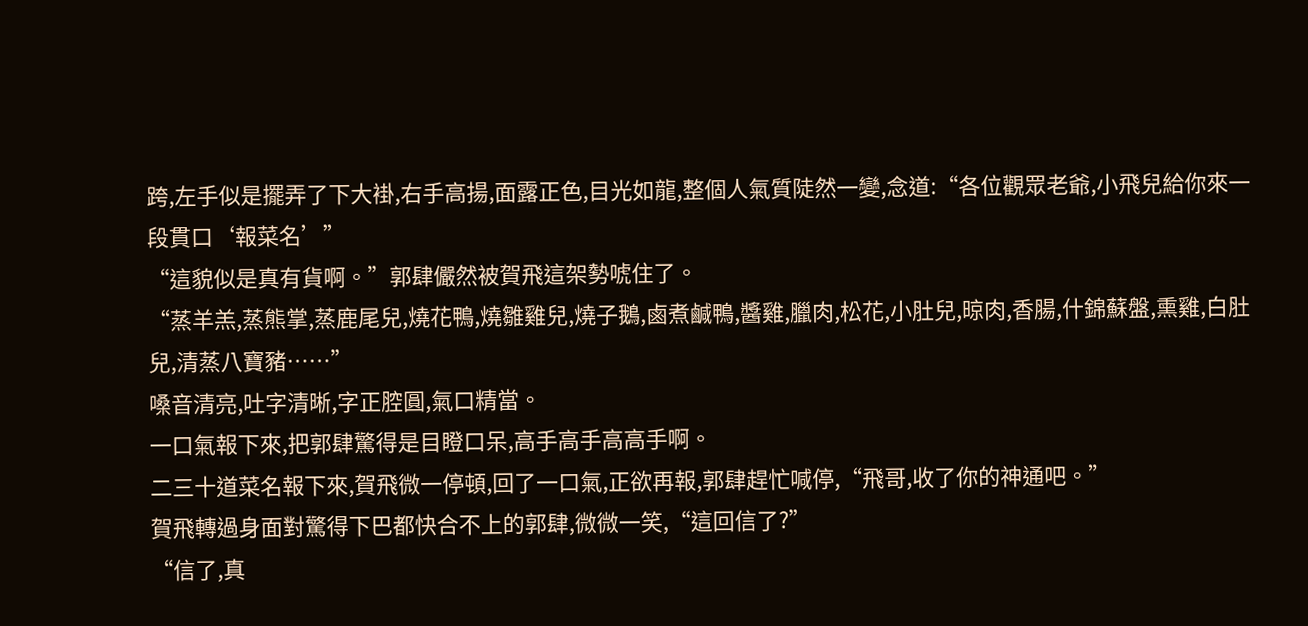跨,左手似是擺弄了下大褂,右手高揚,面露正色,目光如龍,整個人氣質陡然一變,念道:“各位觀眾老爺,小飛兒給你來一段貫口‘報菜名’”
“這貌似是真有貨啊。”郭肆儼然被賀飛這架勢唬住了。
“蒸羊羔,蒸熊掌,蒸鹿尾兒,燒花鴨,燒雛雞兒,燒子鵝,鹵煮鹹鴨,醬雞,臘肉,松花,小肚兒,晾肉,香腸,什錦蘇盤,熏雞,白肚兒,清蒸八寶豬……”
嗓音清亮,吐字清晰,字正腔圓,氣口精當。
一口氣報下來,把郭肆驚得是目瞪口呆,高手高手高高手啊。
二三十道菜名報下來,賀飛微一停頓,回了一口氣,正欲再報,郭肆趕忙喊停,“飛哥,收了你的神通吧。”
賀飛轉過身面對驚得下巴都快合不上的郭肆,微微一笑,“這回信了?”
“信了,真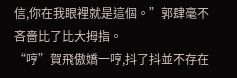信,你在我眼裡就是這個。”郭肆毫不吝嗇比了比大拇指。
“哼”賀飛傲嬌一哼,抖了抖並不存在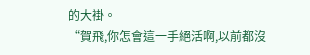的大褂。
“賀飛,你怎會這一手絕活啊,以前都沒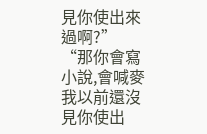見你使出來過啊?”
“那你會寫小說,會喊麥我以前還沒見你使出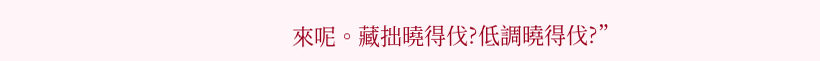來呢。藏拙曉得伐?低調曉得伐?”